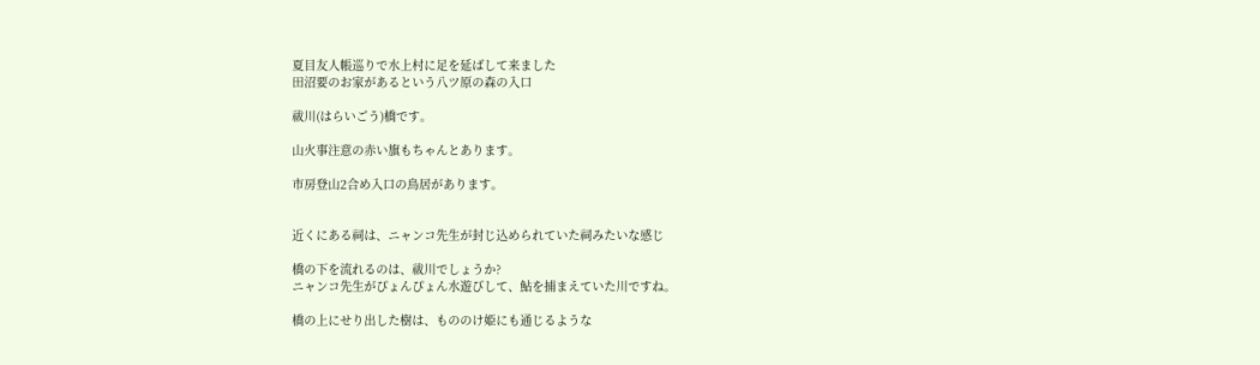夏目友人帳巡りで水上村に足を延ばして来ました
田沼要のお家があるという八ツ原の森の入口

祓川(はらいごう)橋です。

山火事注意の赤い旗もちゃんとあります。

市房登山2合め入口の鳥居があります。


近くにある祠は、ニャンコ先生が封じ込められていた祠みたいな感じ

橋の下を流れるのは、祓川でしょうか?
ニャンコ先生がぴょんぴょん水遊びして、鮎を捕まえていた川ですね。

橋の上にせり出した樹は、もののけ姫にも通じるような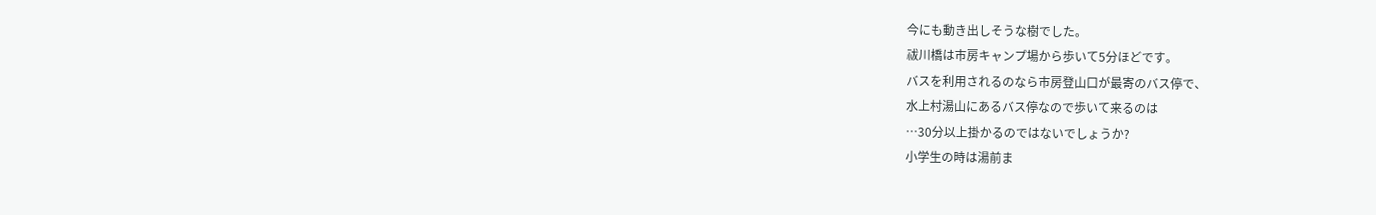今にも動き出しそうな樹でした。
祓川橋は市房キャンプ場から歩いて5分ほどです。
バスを利用されるのなら市房登山口が最寄のバス停で、
水上村湯山にあるバス停なので歩いて来るのは
…30分以上掛かるのではないでしょうか?
小学生の時は湯前ま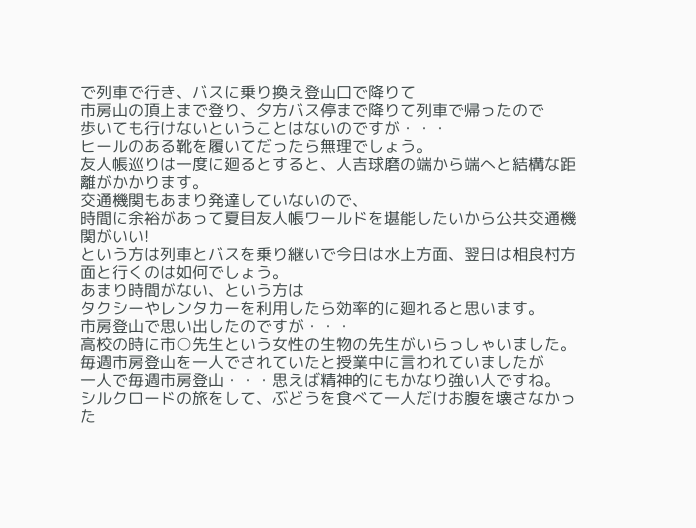で列車で行き、バスに乗り換え登山口で降りて
市房山の頂上まで登り、夕方バス停まで降りて列車で帰ったので
歩いても行けないということはないのですが・・・
ヒールのある靴を履いてだったら無理でしょう。
友人帳巡りは一度に廻るとすると、人吉球磨の端から端へと結構な距離がかかります。
交通機関もあまり発達していないので、
時間に余裕があって夏目友人帳ワールドを堪能したいから公共交通機関がいい!
という方は列車とバスを乗り継いで今日は水上方面、翌日は相良村方面と行くのは如何でしょう。
あまり時間がない、という方は
タクシーやレンタカーを利用したら効率的に廻れると思います。
市房登山で思い出したのですが・・・
高校の時に市○先生という女性の生物の先生がいらっしゃいました。
毎週市房登山を一人でされていたと授業中に言われていましたが
一人で毎週市房登山・・・思えば精神的にもかなり強い人ですね。
シルクロードの旅をして、ぶどうを食べて一人だけお腹を壊さなかった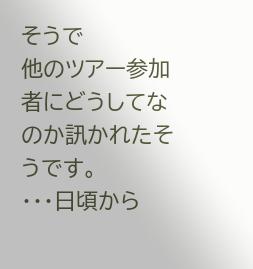そうで
他のツアー参加者にどうしてなのか訊かれたそうです。
・・・日頃から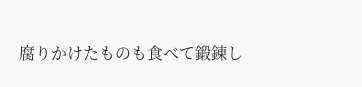腐りかけたものも食べて鍛錬し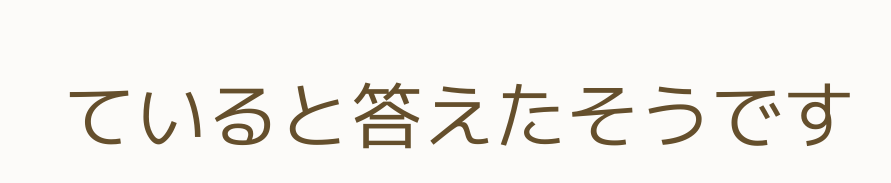ていると答えたそうです